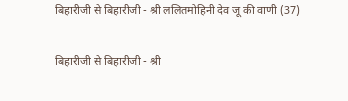बिहारीजी से बिहारीजी - श्री ललितमोहिनी देव जू की वाणी (37)

बिहारीजी से बिहारीजी - श्री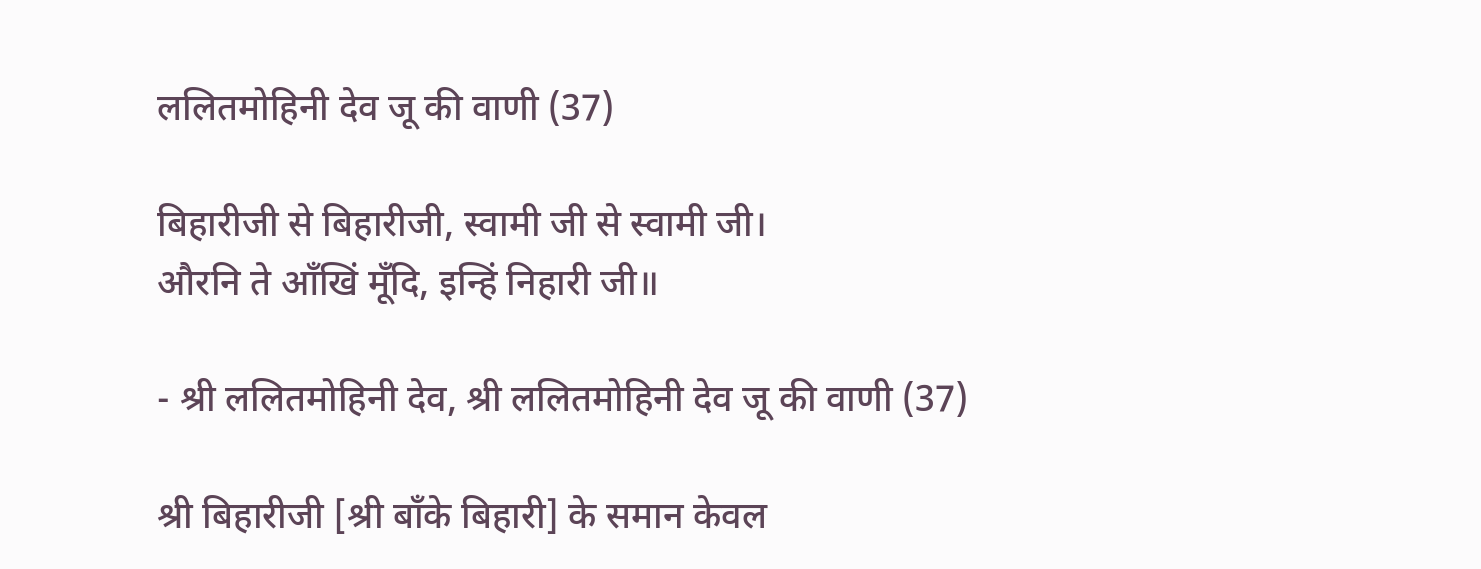ललितमोहिनी देव जू की वाणी (37)

बिहारीजी से बिहारीजी, स्वामी जी से स्वामी जी।
औरनि ते आँखिं मूँदि, इन्हिं निहारी जी॥

- श्री ललितमोहिनी देव, श्री ललितमोहिनी देव जू की वाणी (37)

श्री बिहारीजी [श्री बाँके बिहारी] के समान केवल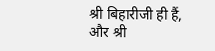श्री बिहारीजी ही हैं, और श्री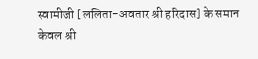स्वामीजी [ललिता-अवतार श्री हरिदास] के समान केवल श्री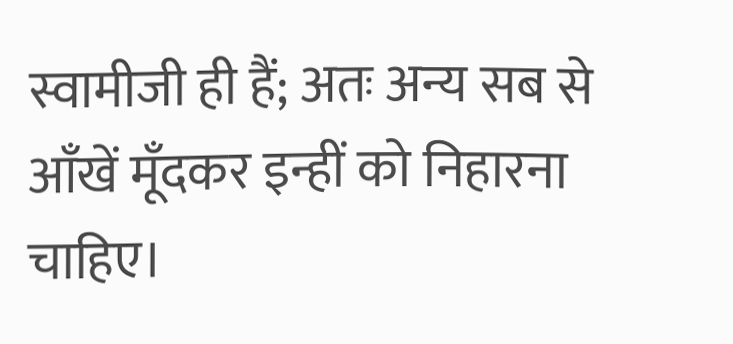स्वामीजी ही हैं; अतः अन्य सब से आँखें मूँदकर इन्हीं को निहारना चाहिए।